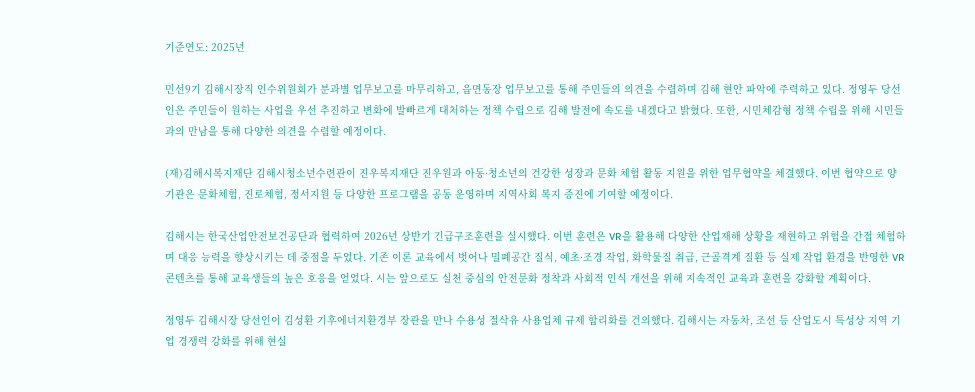기준연도: 2025년

민선9기 김해시장직 인수위원회가 분과별 업무보고를 마무리하고, 읍면동장 업무보고를 통해 주민들의 의견을 수렴하며 김해 현안 파악에 주력하고 있다. 정영두 당선인은 주민들이 원하는 사업을 우선 추진하고 변화에 발빠르게 대처하는 정책 수립으로 김해 발전에 속도를 내겠다고 밝혔다. 또한, 시민체감형 정책 수립을 위해 시민들과의 만남을 통해 다양한 의견을 수렴할 예정이다.

(재)김해시복지재단 김해시청소년수련관이 진우복지재단 진우원과 아동·청소년의 건강한 성장과 문화 체험 활동 지원을 위한 업무협약을 체결했다. 이번 협약으로 양 기관은 문화체험, 진로체험, 정서지원 등 다양한 프로그램을 공동 운영하며 지역사회 복지 증진에 기여할 예정이다.

김해시는 한국산업안전보건공단과 협력하여 2026년 상반기 긴급구조훈련을 실시했다. 이번 훈련은 VR을 활용해 다양한 산업재해 상황을 재현하고 위험을 간접 체험하며 대응 능력을 향상시키는 데 중점을 두었다. 기존 이론 교육에서 벗어나 밀폐공간 질식, 예초·조경 작업, 화학물질 취급, 근골격계 질환 등 실제 작업 환경을 반영한 VR 콘텐츠를 통해 교육생들의 높은 호응을 얻었다. 시는 앞으로도 실천 중심의 안전문화 정착과 사회적 인식 개선을 위해 지속적인 교육과 훈련을 강화할 계획이다.

정영두 김해시장 당선인이 김성환 기후에너지환경부 장관을 만나 수용성 절삭유 사용업체 규제 합리화를 건의했다. 김해시는 자동차, 조선 등 산업도시 특성상 지역 기업 경쟁력 강화를 위해 현실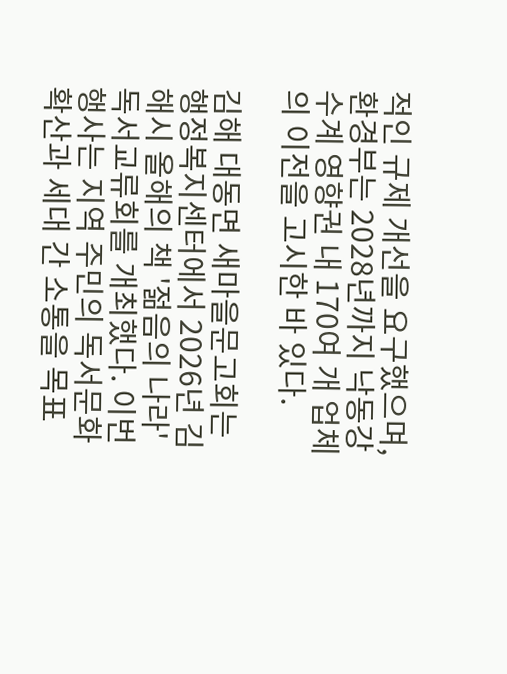적인 규제 개선을 요구했으며, 환경부는 2028년까지 낙동강 수계 영향권 내 170여 개 업체의 이전을 고시한 바 있다.

김해 대동면 새마을문고회는 행정복지센터에서 2026년 김해시 올해의 책 '젊음의 나라' 독서교류회를 개최했다. 이번 행사는 지역 주민의 독서문화 확산과 세대 간 소통을 목표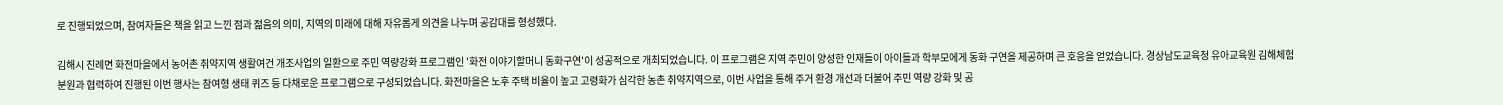로 진행되었으며, 참여자들은 책을 읽고 느낀 점과 젊음의 의미, 지역의 미래에 대해 자유롭게 의견을 나누며 공감대를 형성했다.

김해시 진례면 화전마을에서 농어촌 취약지역 생활여건 개조사업의 일환으로 주민 역량강화 프로그램인 '화전 이야기할머니 동화구연'이 성공적으로 개최되었습니다. 이 프로그램은 지역 주민이 양성한 인재들이 아이들과 학부모에게 동화 구연을 제공하며 큰 호응을 얻었습니다. 경상남도교육청 유아교육원 김해체험분원과 협력하여 진행된 이번 행사는 참여형 생태 퀴즈 등 다채로운 프로그램으로 구성되었습니다. 화전마을은 노후 주택 비율이 높고 고령화가 심각한 농촌 취약지역으로, 이번 사업을 통해 주거 환경 개선과 더불어 주민 역량 강화 및 공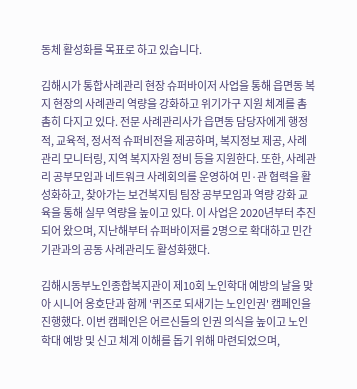동체 활성화를 목표로 하고 있습니다.

김해시가 통합사례관리 현장 슈퍼바이저 사업을 통해 읍면동 복지 현장의 사례관리 역량을 강화하고 위기가구 지원 체계를 촘촘히 다지고 있다. 전문 사례관리사가 읍면동 담당자에게 행정적, 교육적, 정서적 슈퍼비전을 제공하며, 복지정보 제공, 사례관리 모니터링, 지역 복지자원 정비 등을 지원한다. 또한, 사례관리 공부모임과 네트워크 사례회의를 운영하여 민·관 협력을 활성화하고, 찾아가는 보건복지팀 팀장 공부모임과 역량 강화 교육을 통해 실무 역량을 높이고 있다. 이 사업은 2020년부터 추진되어 왔으며, 지난해부터 슈퍼바이저를 2명으로 확대하고 민간기관과의 공동 사례관리도 활성화했다.

김해시동부노인종합복지관이 제10회 노인학대 예방의 날을 맞아 시니어 옹호단과 함께 '퀴즈로 되새기는 노인인권' 캠페인을 진행했다. 이번 캠페인은 어르신들의 인권 의식을 높이고 노인학대 예방 및 신고 체계 이해를 돕기 위해 마련되었으며,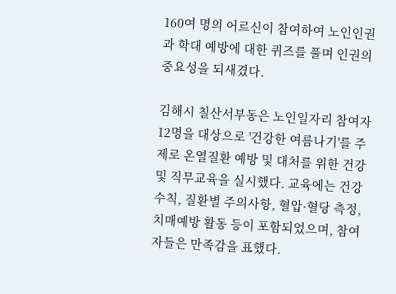160여 명의 어르신이 참여하여 노인인권과 학대 예방에 대한 퀴즈를 풀며 인권의 중요성을 되새겼다.

김해시 칠산서부동은 노인일자리 참여자 12명을 대상으로 '건강한 여름나기'를 주제로 온열질환 예방 및 대처를 위한 건강 및 직무교육을 실시했다. 교육에는 건강수칙, 질환별 주의사항, 혈압·혈당 측정, 치매예방 활동 등이 포함되었으며, 참여자들은 만족감을 표했다.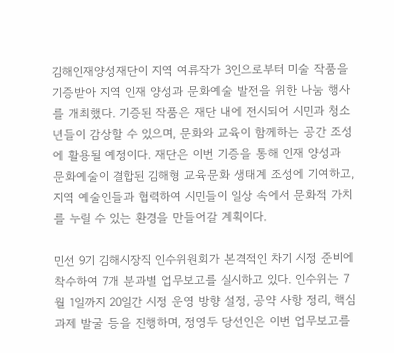김해인재양성재단이 지역 여류작가 3인으로부터 미술 작품을 기증받아 지역 인재 양성과 문화예술 발전을 위한 나눔 행사를 개최했다. 기증된 작품은 재단 내에 전시되어 시민과 청소년들이 감상할 수 있으며, 문화와 교육이 함께하는 공간 조성에 활용될 예정이다. 재단은 이번 기증을 통해 인재 양성과 문화예술이 결합된 김해형 교육문화 생태계 조성에 기여하고, 지역 예술인들과 협력하여 시민들이 일상 속에서 문화적 가치를 누릴 수 있는 환경을 만들어갈 계획이다.

민선 9기 김해시장직 인수위원회가 본격적인 차기 시정 준비에 착수하여 7개 분과별 업무보고를 실시하고 있다. 인수위는 7월 1일까지 20일간 시정 운영 방향 설정, 공약 사항 정리, 핵심 과제 발굴 등을 진행하며, 정영두 당선인은 이번 업무보고를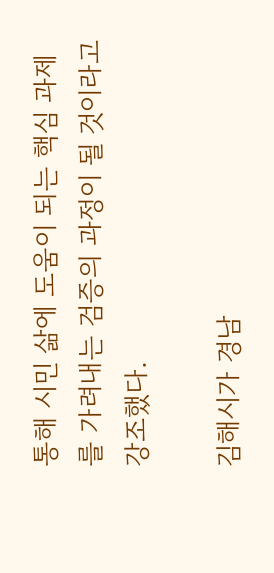통해 시민 삶에 도움이 되는 핵심 과제를 가려내는 검증의 과정이 될 것이라고 강조했다.

김해시가 경남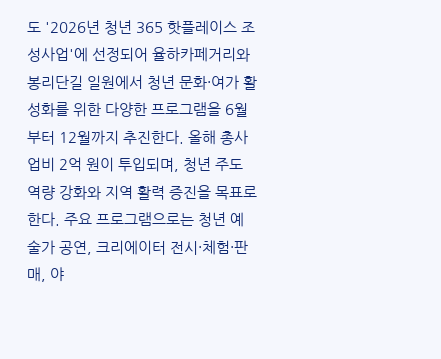도 '2026년 청년 365 핫플레이스 조성사업'에 선정되어 율하카페거리와 봉리단길 일원에서 청년 문화·여가 활성화를 위한 다양한 프로그램을 6월부터 12월까지 추진한다. 올해 총사업비 2억 원이 투입되며, 청년 주도 역량 강화와 지역 활력 증진을 목표로 한다. 주요 프로그램으로는 청년 예술가 공연, 크리에이터 전시·체험·판매, 야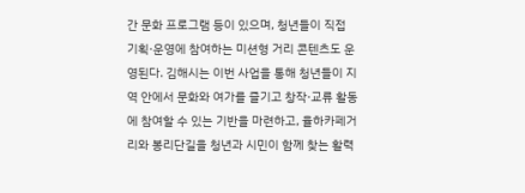간 문화 프로그램 등이 있으며, 청년들이 직접 기획·운영에 참여하는 미션형 거리 콘텐츠도 운영된다. 김해시는 이번 사업을 통해 청년들이 지역 안에서 문화와 여가를 즐기고 창작·교류 활동에 참여할 수 있는 기반을 마련하고, 율하카페거리와 봉리단길을 청년과 시민이 함께 찾는 활력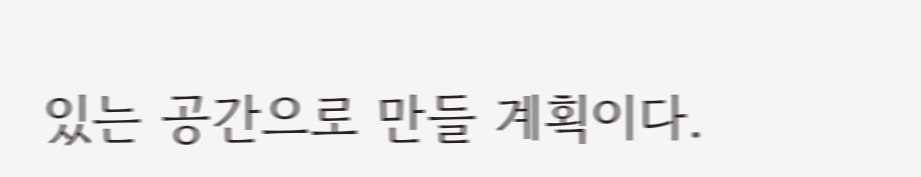있는 공간으로 만들 계획이다.